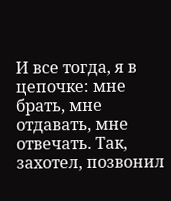И все тогда, я в цепочке: мне брать, мне отдавать, мне отвечать. Так, захотел, позвонил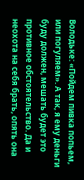Володьке: «Пойдем пивка попьем, или погуляем». А так, я ему деньги буду должен, мешать будет это противное обстоятельство. Да и неохота на себя брать, опять она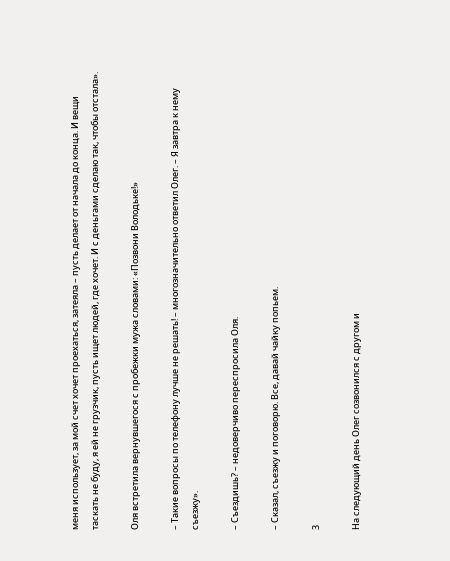меня использует, за мой счет хочет проехаться, затеяла – пусть делает от начала до конца. И вещи таскать не буду, я ей не грузчик, пусть ищет людей, где хочет. И с деньгами сделаю так, чтобы отстала».

Оля встретила вернувшегося с пробежки мужа словами: «Позвони Володьке!»

– Такие вопросы по телефону лучше не решать! – многозначительно ответил Олег. – Я завтра к нему съезжу».

– Съездишь? – недоверчиво переспросила Оля.

– Сказал, съезжу и поговорю. Все, давай чайку попьем.

3

На следующий день Олег созвонился с другом и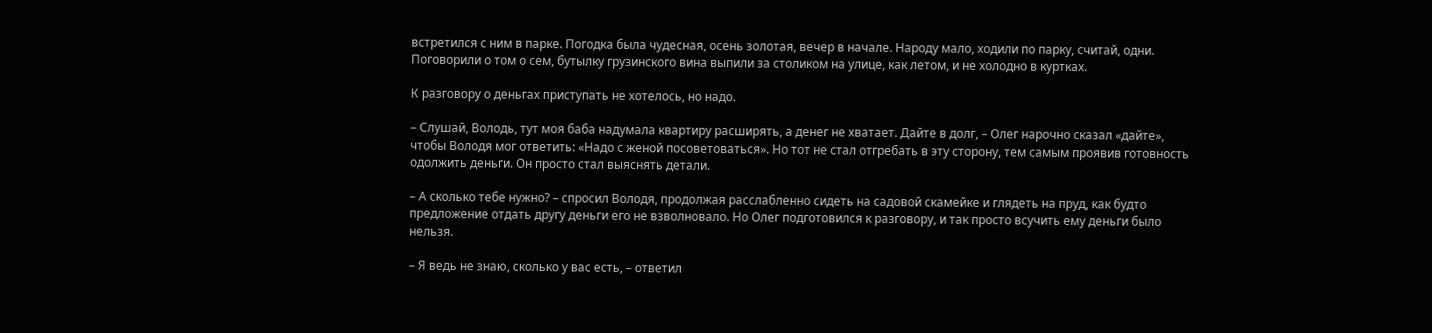встретился с ним в парке. Погодка была чудесная, осень золотая, вечер в начале. Народу мало, ходили по парку, считай, одни. Поговорили о том о сем, бутылку грузинского вина выпили за столиком на улице, как летом, и не холодно в куртках.

К разговору о деньгах приступать не хотелось, но надо.

– Слушай, Володь, тут моя баба надумала квартиру расширять, а денег не хватает. Дайте в долг, – Олег нарочно сказал «дайте», чтобы Володя мог ответить: «Надо с женой посоветоваться». Но тот не стал отгребать в эту сторону, тем самым проявив готовность одолжить деньги. Он просто стал выяснять детали.

– А сколько тебе нужно? – спросил Володя, продолжая расслабленно сидеть на садовой скамейке и глядеть на пруд, как будто предложение отдать другу деньги его не взволновало. Но Олег подготовился к разговору, и так просто всучить ему деньги было нельзя.

– Я ведь не знаю, сколько у вас есть, – ответил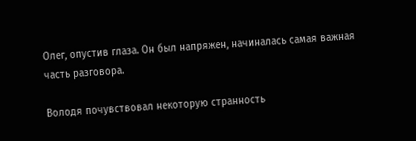Олег, опустив глаза. Он был напряжен, начиналась самая важная часть разговора.

Володя почувствовал некоторую странность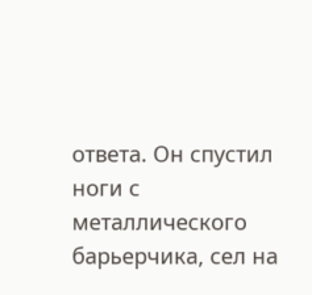ответа. Он спустил ноги с металлического барьерчика, сел на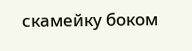скамейку боком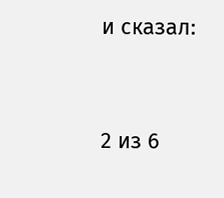и сказал:



2 из 6